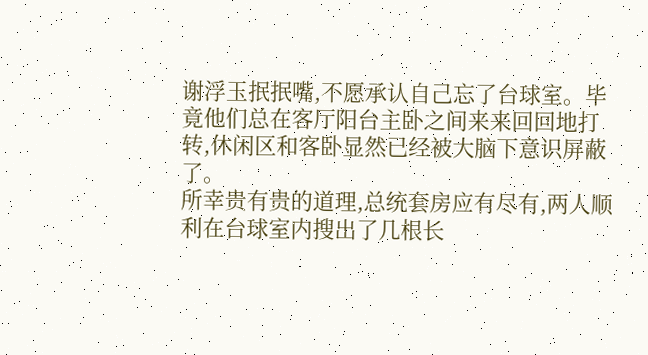谢浮玉抿抿嘴,不愿承认自己忘了台球室。毕竟他们总在客厅阳台主卧之间来来回回地打转,休闲区和客卧显然已经被大脑下意识屏蔽了。
所幸贵有贵的道理,总统套房应有尽有,两人顺利在台球室内搜出了几根长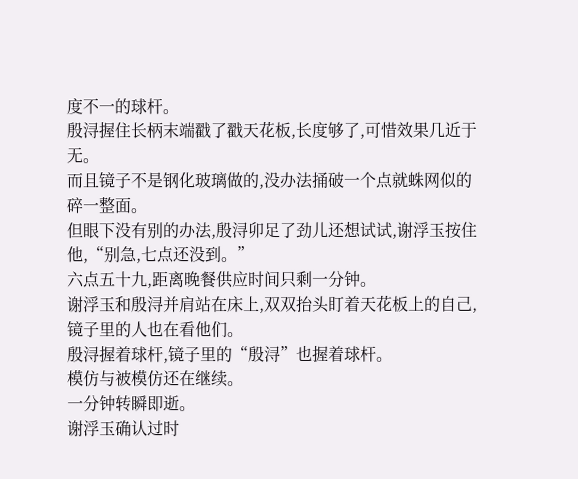度不一的球杆。
殷浔握住长柄末端戳了戳天花板,长度够了,可惜效果几近于无。
而且镜子不是钢化玻璃做的,没办法捅破一个点就蛛网似的碎一整面。
但眼下没有别的办法,殷浔卯足了劲儿还想试试,谢浮玉按住他,“别急,七点还没到。”
六点五十九,距离晚餐供应时间只剩一分钟。
谢浮玉和殷浔并肩站在床上,双双抬头盯着天花板上的自己,镜子里的人也在看他们。
殷浔握着球杆,镜子里的“殷浔”也握着球杆。
模仿与被模仿还在继续。
一分钟转瞬即逝。
谢浮玉确认过时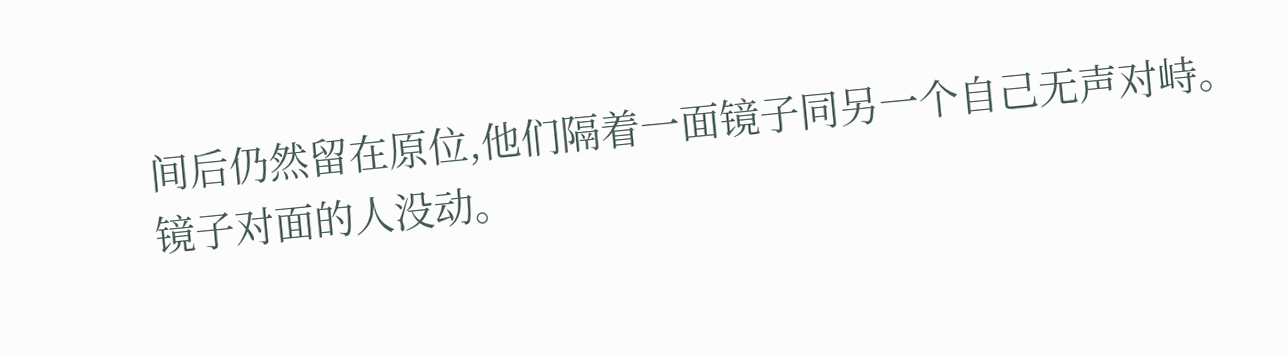间后仍然留在原位,他们隔着一面镜子同另一个自己无声对峙。
镜子对面的人没动。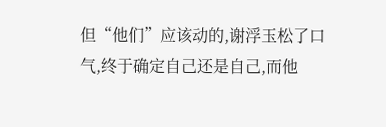但“他们”应该动的,谢浮玉松了口气,终于确定自己还是自己,而他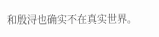和殷浔也确实不在真实世界。